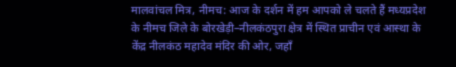मालवांचल मित्र, नीमच: आज के दर्शन में हम आपको ले चलते हैं मध्यप्रदेश के नीमच जिले के बोरखेड़ी–नीलकंठपुरा क्षेत्र में स्थित प्राचीन एवं आस्था के केंद्र नीलकंठ महादेव मंदिर की ओर, जहाँ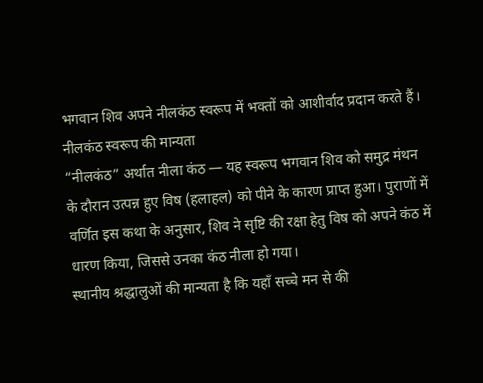भगवान शिव अपने नीलकंठ स्वरूप में भक्तों को आशीर्वाद प्रदान करते हैं।
नीलकंठ स्वरूप की मान्यता
“नीलकंठ” अर्थात नीला कंठ — यह स्वरूप भगवान शिव को समुद्र मंथन के दौरान उत्पन्न हुए विष (हलाहल) को पीने के कारण प्राप्त हुआ। पुराणों में वर्णित इस कथा के अनुसार, शिव ने सृष्टि की रक्षा हेतु विष को अपने कंठ में धारण किया, जिससे उनका कंठ नीला हो गया।
स्थानीय श्रद्धालुओं की मान्यता है कि यहाँ सच्चे मन से की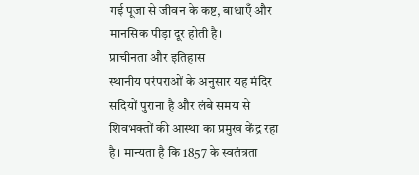गई पूजा से जीवन के कष्ट, बाधाएँ और मानसिक पीड़ा दूर होती है।
प्राचीनता और इतिहास
स्थानीय परंपराओं के अनुसार यह मंदिर सदियों पुराना है और लंबे समय से शिवभक्तों की आस्था का प्रमुख केंद्र रहा है। मान्यता है कि 1857 के स्वतंत्रता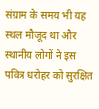संग्राम के समय भी यह स्थल मौजूद था और स्थानीय लोगों ने इस पवित्र धरोहर को सुरक्षित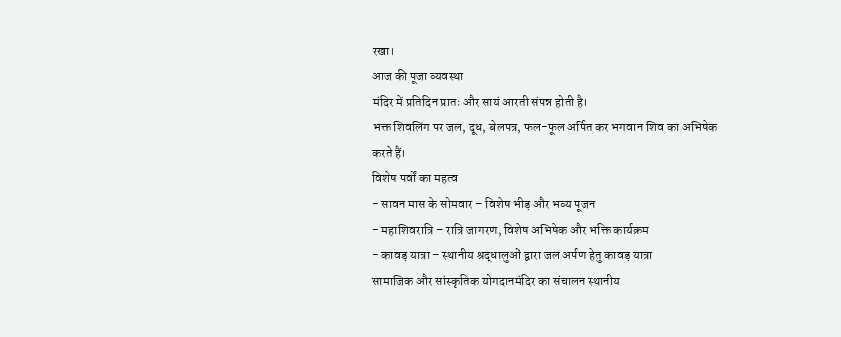रखा।
आज की पूजा व्यवस्था
मंदिर में प्रतिदिन प्रातः और सायं आरती संपन्न होती है।
भक्त शिवलिंग पर जल, दूध, बेलपत्र, फल-फूल अर्पित कर भगवान शिव का अभिषेक करते हैं।
विशेष पर्वों का महत्व
- सावन मास के सोमवार – विशेष भीड़ और भव्य पूजन
- महाशिवरात्रि – रात्रि जागरण, विशेष अभिषेक और भक्ति कार्यक्रम
- कावड़ यात्रा – स्थानीय श्रद्धालुओं द्वारा जल अर्पण हेतु कावड़ यात्रा
सामाजिक और सांस्कृतिक योगदानमंदिर का संचालन स्थानीय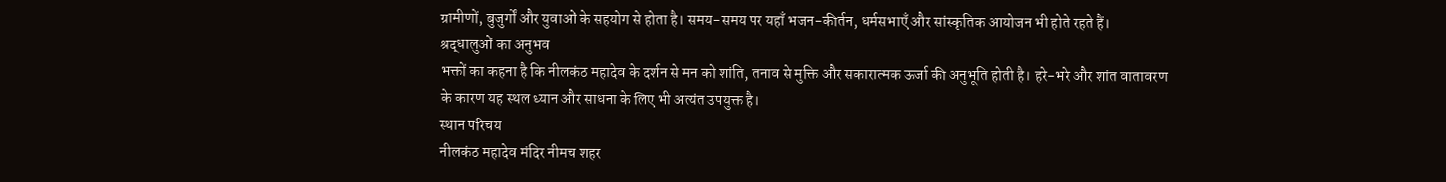ग्रामीणों, बुजुर्गों और युवाओं के सहयोग से होता है। समय-समय पर यहाँ भजन-कीर्तन, धर्मसभाएँ और सांस्कृतिक आयोजन भी होते रहते हैं।
श्रद्धालुओं का अनुभव
भक्तों का कहना है कि नीलकंठ महादेव के दर्शन से मन को शांति, तनाव से मुक्ति और सकारात्मक ऊर्जा की अनुभूति होती है। हरे-भरे और शांत वातावरण के कारण यह स्थल ध्यान और साधना के लिए भी अत्यंत उपयुक्त है।
स्थान परिचय
नीलकंठ महादेव मंदिर नीमच शहर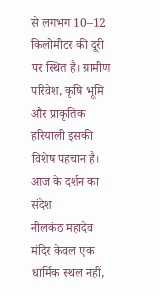से लगभग 10–12 किलोमीटर की दूरी पर स्थित है। ग्रामीण परिवेश, कृषि भूमि और प्राकृतिक हरियाली इसकी विशेष पहचान है।
आज के दर्शन का संदेश
नीलकंठ महादेव मंदिर केवल एक धार्मिक स्थल नहीं,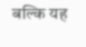बल्कि यह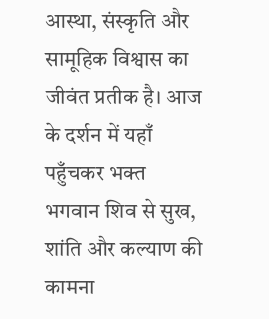आस्था, संस्कृति और सामूहिक विश्वास का जीवंत प्रतीक है। आज के दर्शन में यहाँ पहुँचकर भक्त भगवान शिव से सुख, शांति और कल्याण की कामना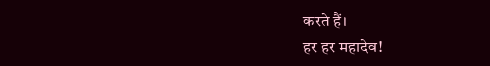करते हैं।
हर हर महादेव!